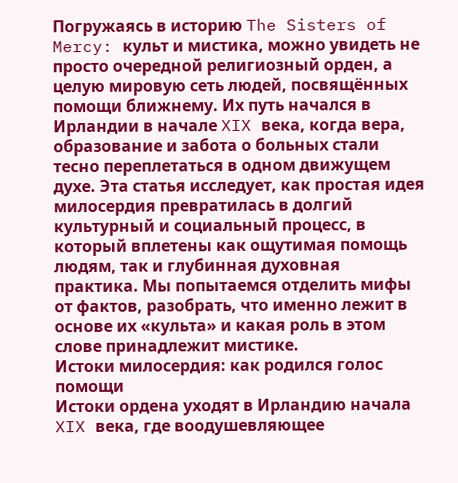Погружаясь в историю The Sisters of Mercy: культ и мистика, можно увидеть не просто очередной религиозный орден, а целую мировую сеть людей, посвящённых помощи ближнему. Их путь начался в Ирландии в начале XIX века, когда вера, образование и забота о больных стали тесно переплетаться в одном движущем духе. Эта статья исследует, как простая идея милосердия превратилась в долгий культурный и социальный процесс, в который вплетены как ощутимая помощь людям, так и глубинная духовная практика. Мы попытаемся отделить мифы от фактов, разобрать, что именно лежит в основе их «культа» и какая роль в этом слове принадлежит мистике.
Истоки милосердия: как родился голос помощи
Истоки ордена уходят в Ирландию начала XIX века, где воодушевляющее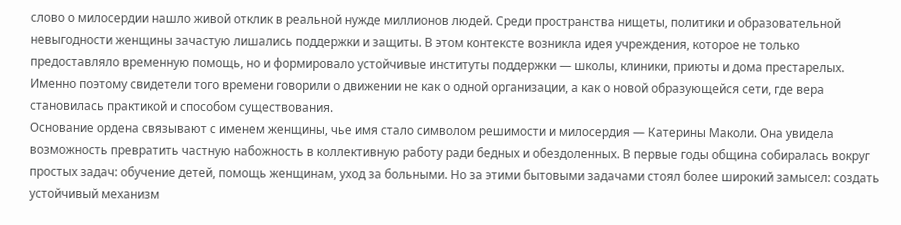слово о милосердии нашло живой отклик в реальной нужде миллионов людей. Среди пространства нищеты, политики и образовательной невыгодности женщины зачастую лишались поддержки и защиты. В этом контексте возникла идея учреждения, которое не только предоставляло временную помощь, но и формировало устойчивые институты поддержки — школы, клиники, приюты и дома престарелых. Именно поэтому свидетели того времени говорили о движении не как о одной организации, а как о новой образующейся сети, где вера становилась практикой и способом существования.
Основание ордена связывают с именем женщины, чье имя стало символом решимости и милосердия — Катерины Маколи. Она увидела возможность превратить частную набожность в коллективную работу ради бедных и обездоленных. В первые годы община собиралась вокруг простых задач: обучение детей, помощь женщинам, уход за больными. Но за этими бытовыми задачами стоял более широкий замысел: создать устойчивый механизм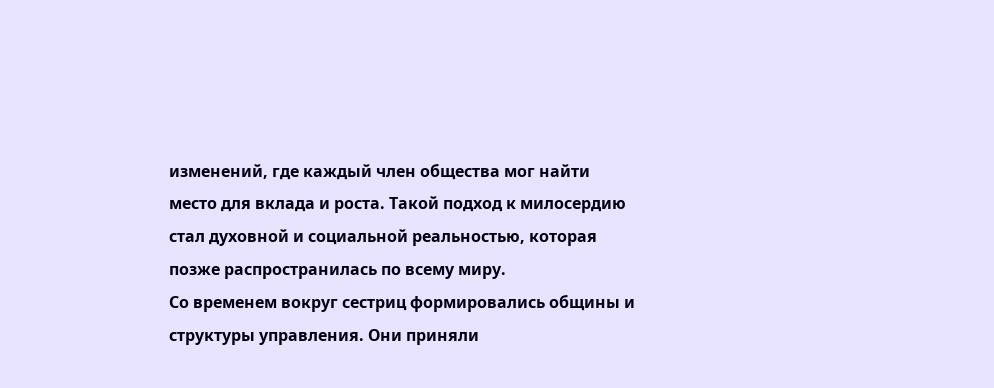изменений, где каждый член общества мог найти место для вклада и роста. Такой подход к милосердию стал духовной и социальной реальностью, которая позже распространилась по всему миру.
Со временем вокруг сестриц формировались общины и структуры управления. Они приняли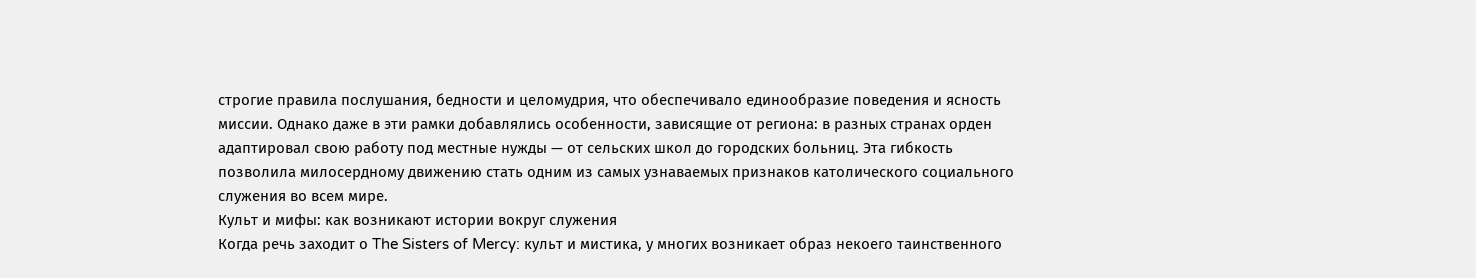строгие правила послушания, бедности и целомудрия, что обеспечивало единообразие поведения и ясность миссии. Однако даже в эти рамки добавлялись особенности, зависящие от региона: в разных странах орден адаптировал свою работу под местные нужды — от сельских школ до городских больниц. Эта гибкость позволила милосердному движению стать одним из самых узнаваемых признаков католического социального служения во всем мире.
Культ и мифы: как возникают истории вокруг служения
Когда речь заходит о The Sisters of Mercy: культ и мистика, у многих возникает образ некоего таинственного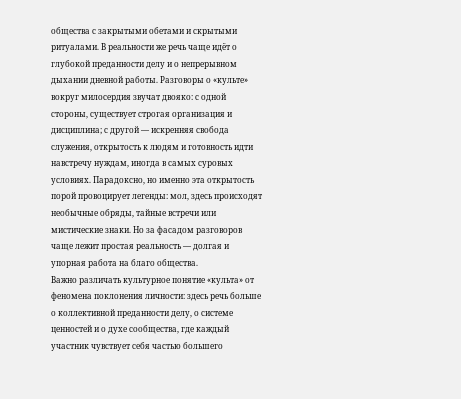общества с закрытыми обетами и скрытыми ритуалами. В реальности же речь чаще идёт о глубокой преданности делу и о непрерывном дыхании дневной работы. Разговоры о «культе» вокруг милосердия звучат двояко: с одной стороны, существует строгая организация и дисциплина; с другой — искренняя свобода служения, открытость к людям и готовность идти навстречу нуждам, иногда в самых суровых условиях. Парадоксно, но именно эта открытость порой провоцирует легенды: мол, здесь происходят необычные обряды, тайные встречи или мистические знаки. Но за фасадом разговоров чаще лежит простая реальность — долгая и упорная работа на благо общества.
Важно различать культурное понятие «культа» от феномена поклонения личности: здесь речь больше о коллективной преданности делу, о системе ценностей и о духе сообщества, где каждый участник чувствует себя частью большего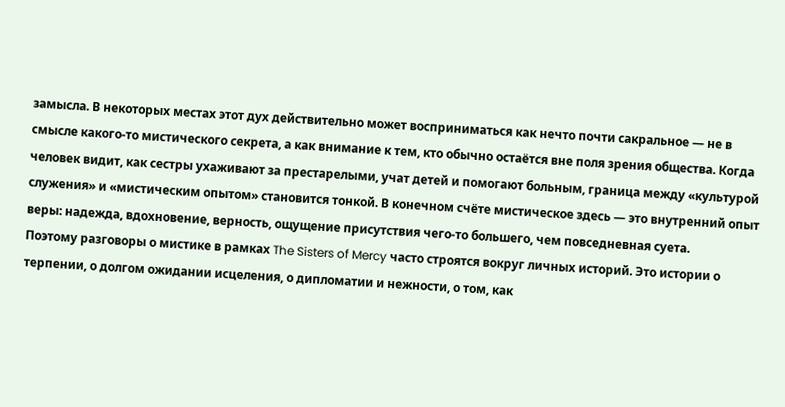замысла. В некоторых местах этот дух действительно может восприниматься как нечто почти сакральное — не в смысле какого-то мистического секрета, а как внимание к тем, кто обычно остаётся вне поля зрения общества. Когда человек видит, как сестры ухаживают за престарелыми, учат детей и помогают больным, граница между «культурой служения» и «мистическим опытом» становится тонкой. В конечном счёте мистическое здесь — это внутренний опыт веры: надежда, вдохновение, верность, ощущение присутствия чего-то большего, чем повседневная суета.
Поэтому разговоры о мистике в рамках The Sisters of Mercy часто строятся вокруг личных историй. Это истории о терпении, о долгом ожидании исцеления, о дипломатии и нежности, о том, как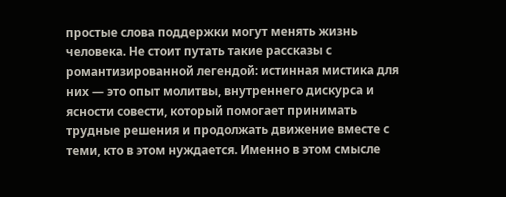простые слова поддержки могут менять жизнь человека. Не стоит путать такие рассказы с романтизированной легендой: истинная мистика для них — это опыт молитвы, внутреннего дискурса и ясности совести, который помогает принимать трудные решения и продолжать движение вместе с теми, кто в этом нуждается. Именно в этом смысле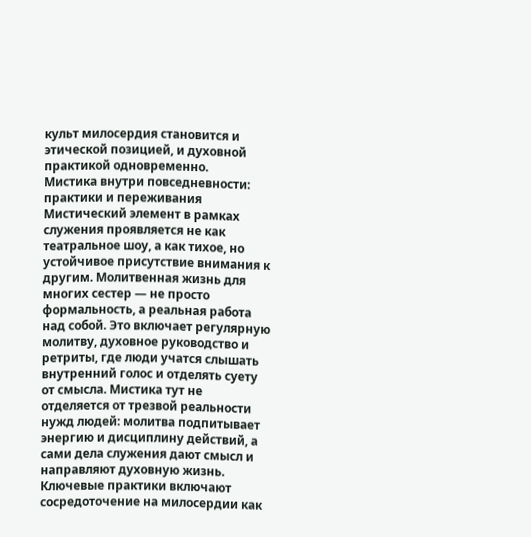культ милосердия становится и этической позицией, и духовной практикой одновременно.
Мистика внутри повседневности: практики и переживания
Мистический элемент в рамках служения проявляется не как театральное шоу, а как тихое, но устойчивое присутствие внимания к другим. Молитвенная жизнь для многих сестер — не просто формальность, а реальная работа над собой. Это включает регулярную молитву, духовное руководство и ретриты, где люди учатся слышать внутренний голос и отделять суету от смысла. Мистика тут не отделяется от трезвой реальности нужд людей: молитва подпитывает энергию и дисциплину действий, а сами дела служения дают смысл и направляют духовную жизнь.
Ключевые практики включают сосредоточение на милосердии как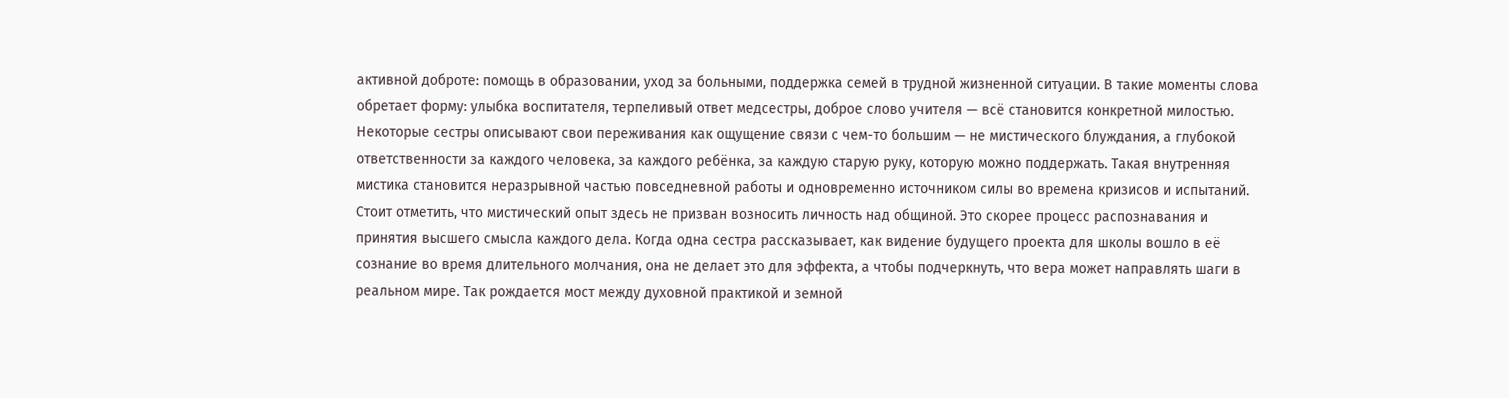активной доброте: помощь в образовании, уход за больными, поддержка семей в трудной жизненной ситуации. В такие моменты слова обретает форму: улыбка воспитателя, терпеливый ответ медсестры, доброе слово учителя — всё становится конкретной милостью. Некоторые сестры описывают свои переживания как ощущение связи с чем-то большим — не мистического блуждания, а глубокой ответственности за каждого человека, за каждого ребёнка, за каждую старую руку, которую можно поддержать. Такая внутренняя мистика становится неразрывной частью повседневной работы и одновременно источником силы во времена кризисов и испытаний.
Стоит отметить, что мистический опыт здесь не призван возносить личность над общиной. Это скорее процесс распознавания и принятия высшего смысла каждого дела. Когда одна сестра рассказывает, как видение будущего проекта для школы вошло в её сознание во время длительного молчания, она не делает это для эффекта, а чтобы подчеркнуть, что вера может направлять шаги в реальном мире. Так рождается мост между духовной практикой и земной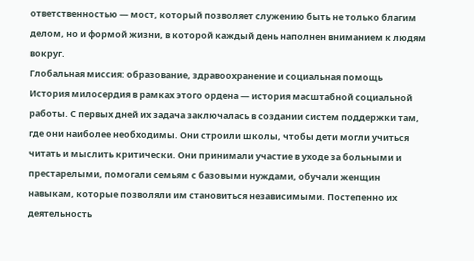ответственностью — мост, который позволяет служению быть не только благим делом, но и формой жизни, в которой каждый день наполнен вниманием к людям вокруг.
Глобальная миссия: образование, здравоохранение и социальная помощь
История милосердия в рамках этого ордена — история масштабной социальной работы. С первых дней их задача заключалась в создании систем поддержки там, где они наиболее необходимы. Они строили школы, чтобы дети могли учиться читать и мыслить критически. Они принимали участие в уходе за больными и престарелыми, помогали семьям с базовыми нуждами, обучали женщин навыкам, которые позволяли им становиться независимыми. Постепенно их деятельность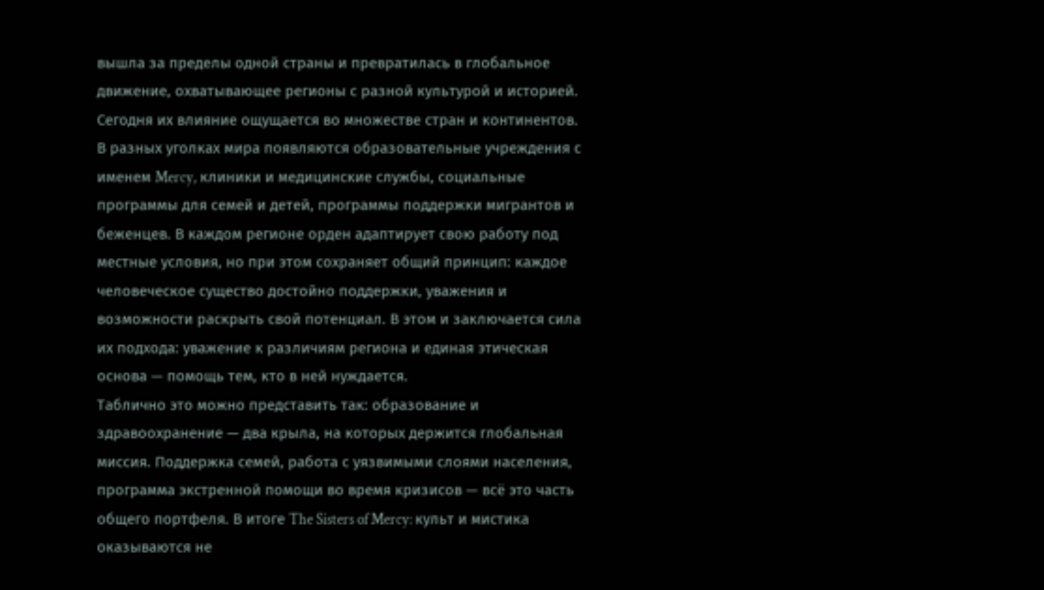вышла за пределы одной страны и превратилась в глобальное движение, охватывающее регионы с разной культурой и историей.
Сегодня их влияние ощущается во множестве стран и континентов. В разных уголках мира появляются образовательные учреждения с именем Mercy, клиники и медицинские службы, социальные программы для семей и детей, программы поддержки мигрантов и беженцев. В каждом регионе орден адаптирует свою работу под местные условия, но при этом сохраняет общий принцип: каждое человеческое существо достойно поддержки, уважения и возможности раскрыть свой потенциал. В этом и заключается сила их подхода: уважение к различиям региона и единая этическая основа — помощь тем, кто в ней нуждается.
Таблично это можно представить так: образование и здравоохранение — два крыла, на которых держится глобальная миссия. Поддержка семей, работа с уязвимыми слоями населения, программа экстренной помощи во время кризисов — всё это часть общего портфеля. В итоге The Sisters of Mercy: культ и мистика оказываются не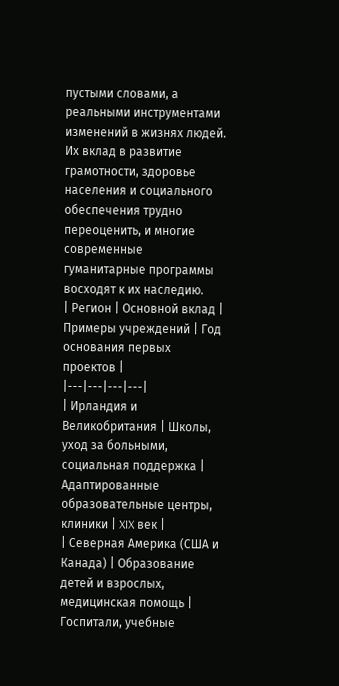пустыми словами, а реальными инструментами изменений в жизнях людей. Их вклад в развитие грамотности, здоровье населения и социального обеспечения трудно переоценить, и многие современные гуманитарные программы восходят к их наследию.
| Регион | Основной вклад | Примеры учреждений | Год основания первых проектов |
|---|---|---|---|
| Ирландия и Великобритания | Школы, уход за больными, социальная поддержка | Адаптированные образовательные центры, клиники | XIX век |
| Северная Америка (США и Канада) | Образование детей и взрослых, медицинская помощь | Госпитали, учебные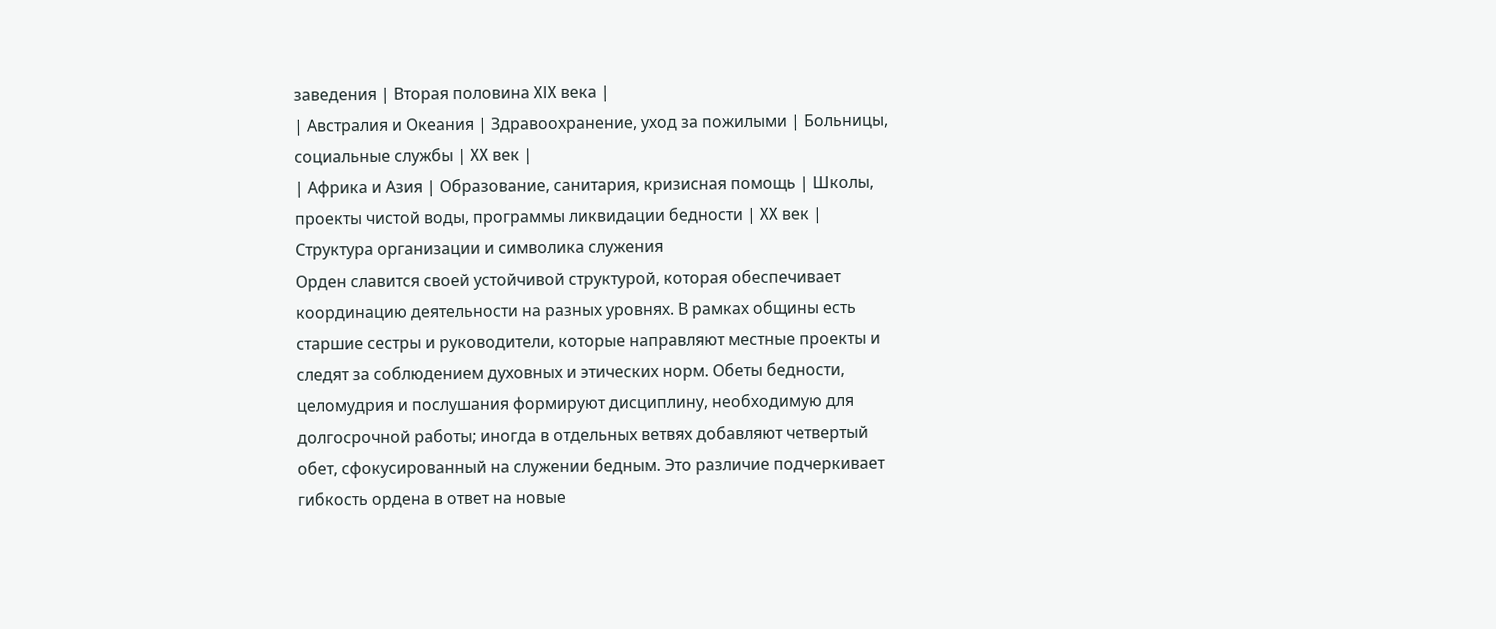заведения | Вторая половина XIX века |
| Австралия и Океания | Здравоохранение, уход за пожилыми | Больницы, социальные службы | XX век |
| Африка и Азия | Образование, санитария, кризисная помощь | Школы, проекты чистой воды, программы ликвидации бедности | XX век |
Структура организации и символика служения
Орден славится своей устойчивой структурой, которая обеспечивает координацию деятельности на разных уровнях. В рамках общины есть старшие сестры и руководители, которые направляют местные проекты и следят за соблюдением духовных и этических норм. Обеты бедности, целомудрия и послушания формируют дисциплину, необходимую для долгосрочной работы; иногда в отдельных ветвях добавляют четвертый обет, сфокусированный на служении бедным. Это различие подчеркивает гибкость ордена в ответ на новые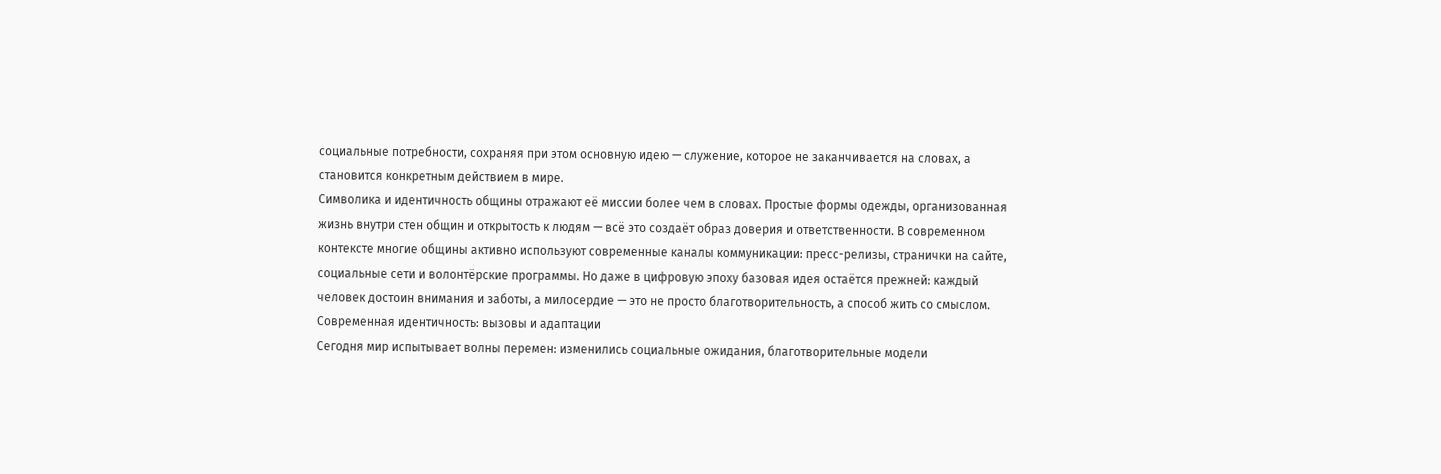социальные потребности, сохраняя при этом основную идею — служение, которое не заканчивается на словах, а становится конкретным действием в мире.
Символика и идентичность общины отражают её миссии более чем в словах. Простые формы одежды, организованная жизнь внутри стен общин и открытость к людям — всё это создаёт образ доверия и ответственности. В современном контексте многие общины активно используют современные каналы коммуникации: пресс-релизы, странички на сайте, социальные сети и волонтёрские программы. Но даже в цифровую эпоху базовая идея остаётся прежней: каждый человек достоин внимания и заботы, а милосердие — это не просто благотворительность, а способ жить со смыслом.
Современная идентичность: вызовы и адаптации
Сегодня мир испытывает волны перемен: изменились социальные ожидания, благотворительные модели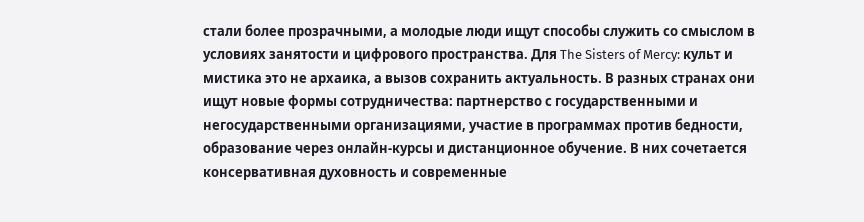стали более прозрачными, а молодые люди ищут способы служить со смыслом в условиях занятости и цифрового пространства. Для The Sisters of Mercy: культ и мистика это не архаика, а вызов сохранить актуальность. В разных странах они ищут новые формы сотрудничества: партнерство с государственными и негосударственными организациями, участие в программах против бедности, образование через онлайн-курсы и дистанционное обучение. В них сочетается консервативная духовность и современные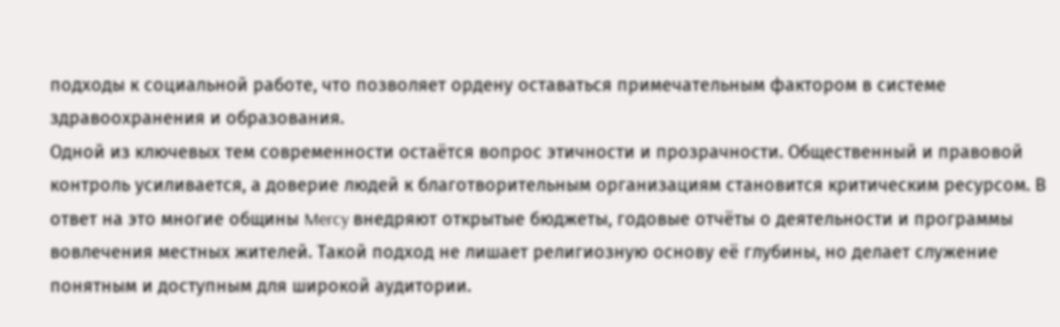подходы к социальной работе, что позволяет ордену оставаться примечательным фактором в системе здравоохранения и образования.
Одной из ключевых тем современности остаётся вопрос этичности и прозрачности. Общественный и правовой контроль усиливается, а доверие людей к благотворительным организациям становится критическим ресурсом. В ответ на это многие общины Mercy внедряют открытые бюджеты, годовые отчёты о деятельности и программы вовлечения местных жителей. Такой подход не лишает религиозную основу её глубины, но делает служение понятным и доступным для широкой аудитории.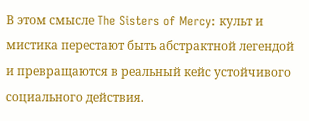В этом смысле The Sisters of Mercy: культ и мистика перестают быть абстрактной легендой и превращаются в реальный кейс устойчивого социального действия.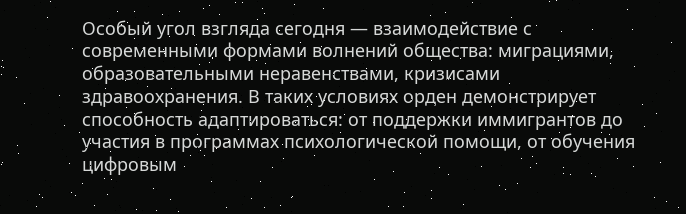Особый угол взгляда сегодня — взаимодействие с современными формами волнений общества: миграциями, образовательными неравенствами, кризисами здравоохранения. В таких условиях орден демонстрирует способность адаптироваться: от поддержки иммигрантов до участия в программах психологической помощи, от обучения цифровым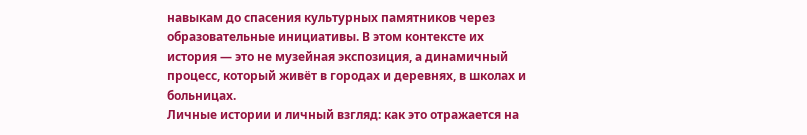навыкам до спасения культурных памятников через образовательные инициативы. В этом контексте их история — это не музейная экспозиция, а динамичный процесс, который живёт в городах и деревнях, в школах и больницах.
Личные истории и личный взгляд: как это отражается на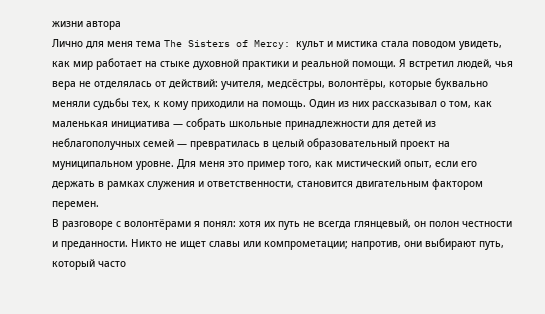жизни автора
Лично для меня тема The Sisters of Mercy: культ и мистика стала поводом увидеть, как мир работает на стыке духовной практики и реальной помощи. Я встретил людей, чья вера не отделялась от действий: учителя, медсёстры, волонтёры, которые буквально меняли судьбы тех, к кому приходили на помощь. Один из них рассказывал о том, как маленькая инициатива — собрать школьные принадлежности для детей из неблагополучных семей — превратилась в целый образовательный проект на муниципальном уровне. Для меня это пример того, как мистический опыт, если его держать в рамках служения и ответственности, становится двигательным фактором перемен.
В разговоре с волонтёрами я понял: хотя их путь не всегда глянцевый, он полон честности и преданности. Никто не ищет славы или компрометации; напротив, они выбирают путь, который часто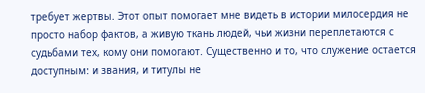требует жертвы. Этот опыт помогает мне видеть в истории милосердия не просто набор фактов, а живую ткань людей, чьи жизни переплетаются с судьбами тех, кому они помогают. Существенно и то, что служение остается доступным: и звания, и титулы не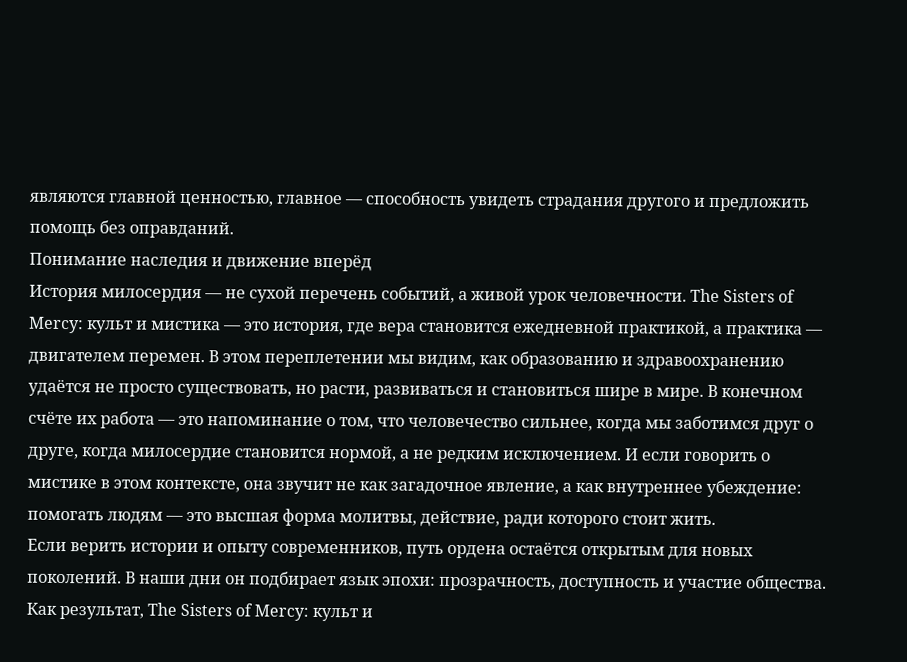являются главной ценностью, главное — способность увидеть страдания другого и предложить помощь без оправданий.
Понимание наследия и движение вперёд
История милосердия — не сухой перечень событий, а живой урок человечности. The Sisters of Mercy: культ и мистика — это история, где вера становится ежедневной практикой, а практика — двигателем перемен. В этом переплетении мы видим, как образованию и здравоохранению удаётся не просто существовать, но расти, развиваться и становиться шире в мире. В конечном счёте их работа — это напоминание о том, что человечество сильнее, когда мы заботимся друг о друге, когда милосердие становится нормой, а не редким исключением. И если говорить о мистике в этом контексте, она звучит не как загадочное явление, а как внутреннее убеждение: помогать людям — это высшая форма молитвы, действие, ради которого стоит жить.
Если верить истории и опыту современников, путь ордена остаётся открытым для новых поколений. В наши дни он подбирает язык эпохи: прозрачность, доступность и участие общества. Как результат, The Sisters of Mercy: культ и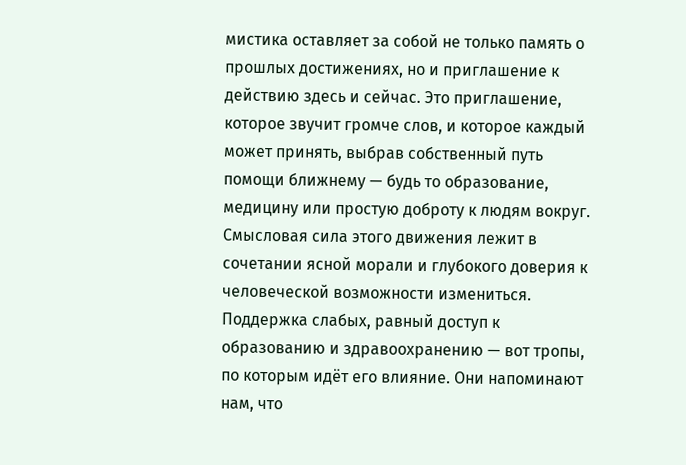мистика оставляет за собой не только память о прошлых достижениях, но и приглашение к действию здесь и сейчас. Это приглашение, которое звучит громче слов, и которое каждый может принять, выбрав собственный путь помощи ближнему — будь то образование, медицину или простую доброту к людям вокруг.
Смысловая сила этого движения лежит в сочетании ясной морали и глубокого доверия к человеческой возможности измениться. Поддержка слабых, равный доступ к образованию и здравоохранению — вот тропы, по которым идёт его влияние. Они напоминают нам, что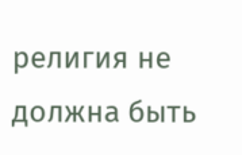религия не должна быть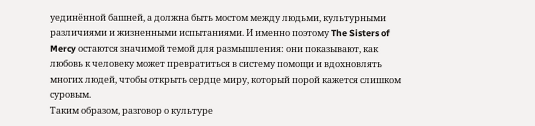уединённой башней, а должна быть мостом между людьми, культурными различиями и жизненными испытаниями. И именно поэтому The Sisters of Mercy остаются значимой темой для размышления: они показывают, как любовь к человеку может превратиться в систему помощи и вдохновлять многих людей, чтобы открыть сердце миру, который порой кажется слишком суровым.
Таким образом, разговор о культуре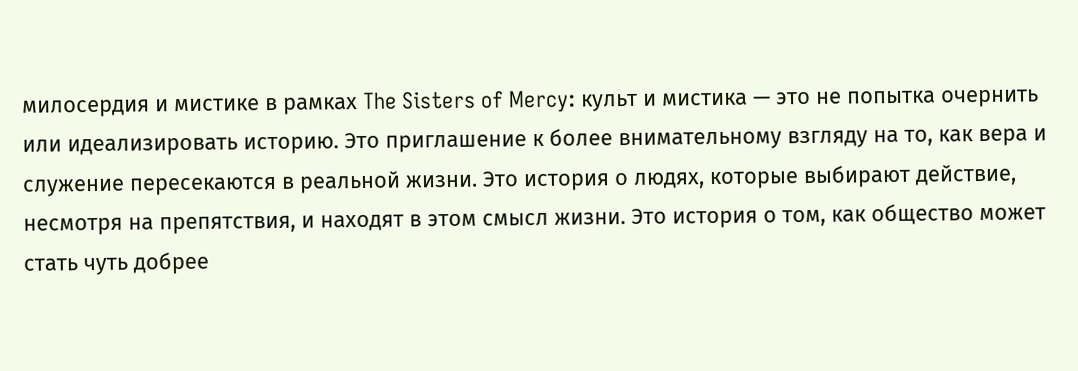милосердия и мистике в рамках The Sisters of Mercy: культ и мистика — это не попытка очернить или идеализировать историю. Это приглашение к более внимательному взгляду на то, как вера и служение пересекаются в реальной жизни. Это история о людях, которые выбирают действие, несмотря на препятствия, и находят в этом смысл жизни. Это история о том, как общество может стать чуть добрее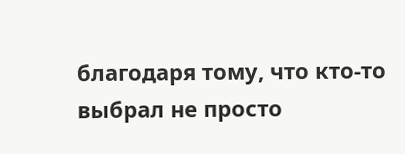благодаря тому, что кто-то выбрал не просто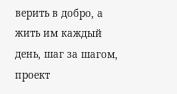верить в добро, а жить им каждый день, шаг за шагом, проект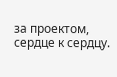за проектом, сердце к сердцу.